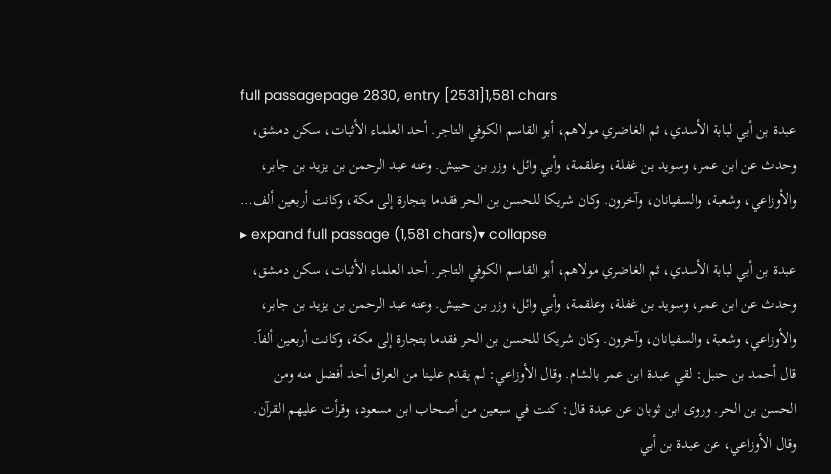full passagepage 2830, entry [2531]1,581 chars
عبدة بن أبي لبابة الأسدي، ثم الغاضري مولاهم، أبو القاسم الكوفي التاجر. أحد العلماء الأثبات، سكن دمشق، وحدث عن ابن عمر، وسويد بن غفلة، وعلقمة، وأبي وائل، وزر بن حبيش. وعنه عبد الرحمن بن يزيد بن جابر، والأوزاعي، وشعبة، والسفيانان، وآخرون. وكان شريكا للحسن بن الحر فقدما بتجارة إلى مكة، وكانت أربعين ألف…
▸ expand full passage (1,581 chars)▾ collapse
عبدة بن أبي لبابة الأسدي، ثم الغاضري مولاهم، أبو القاسم الكوفي التاجر. أحد العلماء الأثبات، سكن دمشق، وحدث عن ابن عمر، وسويد بن غفلة، وعلقمة، وأبي وائل، وزر بن حبيش. وعنه عبد الرحمن بن يزيد بن جابر، والأوزاعي، وشعبة، والسفيانان، وآخرون. وكان شريكا للحسن بن الحر فقدما بتجارة إلى مكة، وكانت أربعين ألفاً. قال أحمد بن حنبل: لقي عبدة ابن عمر بالشام. وقال الأوزاعي: لم يقدم علينا من العراق أحد أفضل منه ومن الحسن بن الحر. وروى ابن ثوبان عن عبدة قال: كنت في سبعين من أصحاب ابن مسعود، وقرأت عليهم القرآن. وقال الأوزاعي، عن عبدة بن أبي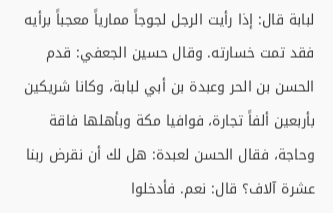لبابة قال: إذا رأيت الرجل لجوجاً ممارياً معجباً برأيه فقد تمت خسارته. وقال حسين الجعفي: قدم الحسن بن الحر وعبدة بن أبي لبابة، وكانا شريكين بأربعين ألفاً تجارة، فوافيا مكة وبأهلها فاقة وحاجة، فقال الحسن لعبدة: هل لك أن نقرض ربنا عشرة آلاف؟ قال: نعم. فأدخلوا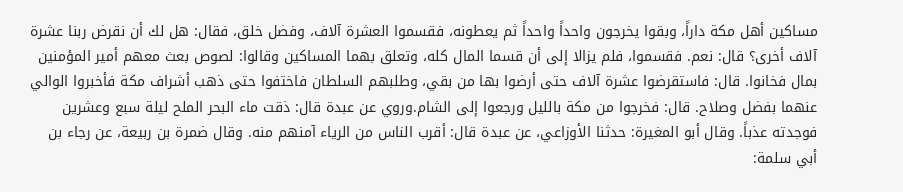مساكين أهل مكة داراً، وبقوا يخرجون واحداً واحداً ثم يعطونه، فقسموا العشرة آلاف، وفضل خلق، فقال: هل لك أن نقرض ربنا عشرة آلاف أخرى؟ قال: نعم. فقسموا، فلم يزالا إلى أن قسما المال كله، وتعلق بهما المساكين وقالوا: لصوص بعث معهم أمير المؤمنين بمال فخانوا. قال: فاستقرضوا عشرة آلاف حتى أرضوا بها من بقي، وطلبهم السلطان فاختفوا حتى ذهب أشراف مكة فأخبروا الوالي عنهما بفضل وصلاح. قال: فخرجوا من مكة بالليل ورجعوا إلى الشام.وروي عن عبدة قال: ذقت ماء البحر الملح ليلة سبع وعشرين فوجدته عذباً. وقال أبو المغيرة: حدثنا الأوزاعي، عن عبدة قال: أقرب الناس من الرياء آمنهم منه. وقال ضمرة بن ربيعة، عن رجاء بن أبي سلمة: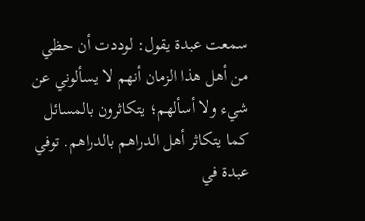سمعت عبدة يقول: لوددت أن حظي من أهل هذا الزمان أنهم لا يسألوني عن شيء ولا أسألهم؛ يتكاثرون بالمسائل كما يتكاثر أهل الدراهم بالدراهم. توفي عبدة في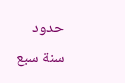حدود سنة سبع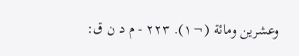وعشرين ومائة (¬١). ٢٢٣ - م د ن ق: